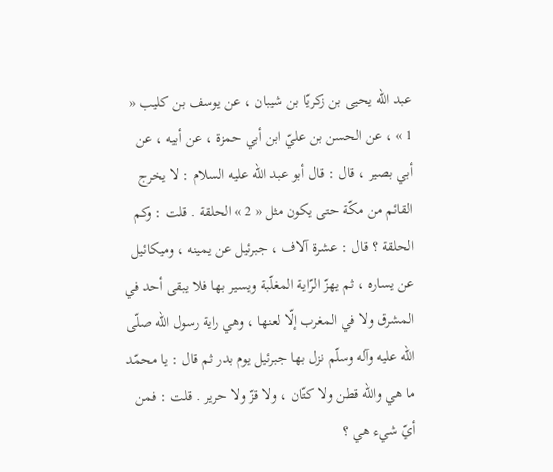عبد اللّه يحيى بن زكريّا بن شيبان ، عن يوسف بن كليب « 1 » ، عن الحسن بن عليّ ابن أبي حمزة ، عن أبيه ، عن أبي بصير ، قال : قال أبو عبد اللّه عليه السلام : لا يخرج القائم من مكّة حتى يكون مثل « 2 » الحلقة . قلت : وكم الحلقة ؟ قال : عشرة آلاف ، جبرئيل عن يمينه ، وميكائيل عن يساره ، ثم يهزّ الرّاية المغلّبة ويسير بها فلا يبقى أحد في المشرق ولا في المغرب إلّا لعنها ، وهي راية رسول اللّه صلّى اللّه عليه وآله وسلّم نزل بها جبرئيل يوم بدر ثم قال : يا محمّد ما هي واللّه قطن ولا كتّان ، ولا قزّ ولا حرير . قلت : فمن أيّ شيء هي ؟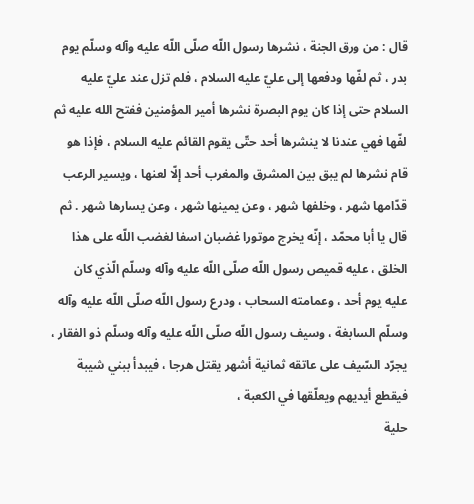قال : من ورق الجنة ، نشرها رسول اللّه صلّى اللّه عليه وآله وسلّم يوم بدر ، ثم لفّها ودفعها إلى عليّ عليه السلام ، فلم تزل عند عليّ عليه السلام حتى إذا كان يوم البصرة نشرها أمير المؤمنين ففتح الله عليه ثم لفّها فهي عندنا لا ينشرها أحد حتّى يقوم القائم عليه السلام ، فإذا هو قام نشرها لم يبق بين المشرق والمغرب أحد إلّا لعنها ، ويسير الرعب قدّامها شهر ، وخلفها شهر ، وعن يمينها شهر ، وعن يسارها شهر . ثم قال يا أبا محمّد ، إنّه يخرج موتورا غضبان اسفا لغضب اللّه على هذا الخلق ، عليه قميص رسول اللّه صلّى اللّه عليه وآله وسلّم الّذي كان عليه يوم أحد ، وعمامته السحاب ، ودرع رسول اللّه صلّى اللّه عليه وآله وسلّم السابغة ، وسيف رسول اللّه صلّى اللّه عليه وآله وسلّم ذو الفقار ، يجرّد السّيف على عاتقه ثمانية أشهر يقتل هرجا ، فيبدأ ببني شيبة فيقطع أيديهم ويعلّقها في الكعبة ،
حلية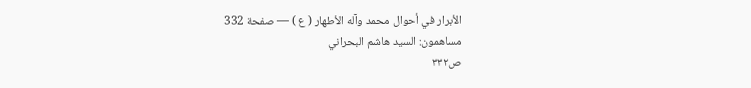الأبرار في أحوال محمد وآله الأطهار ( ع ) — صفحة 332
مساهمون: السيد هاشم البحراني
ص٣٣٢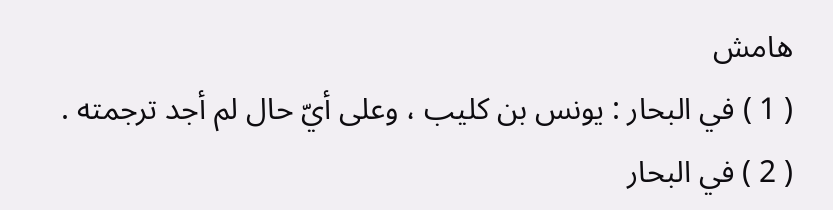هامش
( 1 ) في البحار : يونس بن كليب ، وعلى أيّ حال لم أجد ترجمته .
( 2 ) في البحار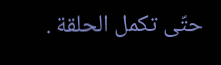حتّى تكمل الحلقة .